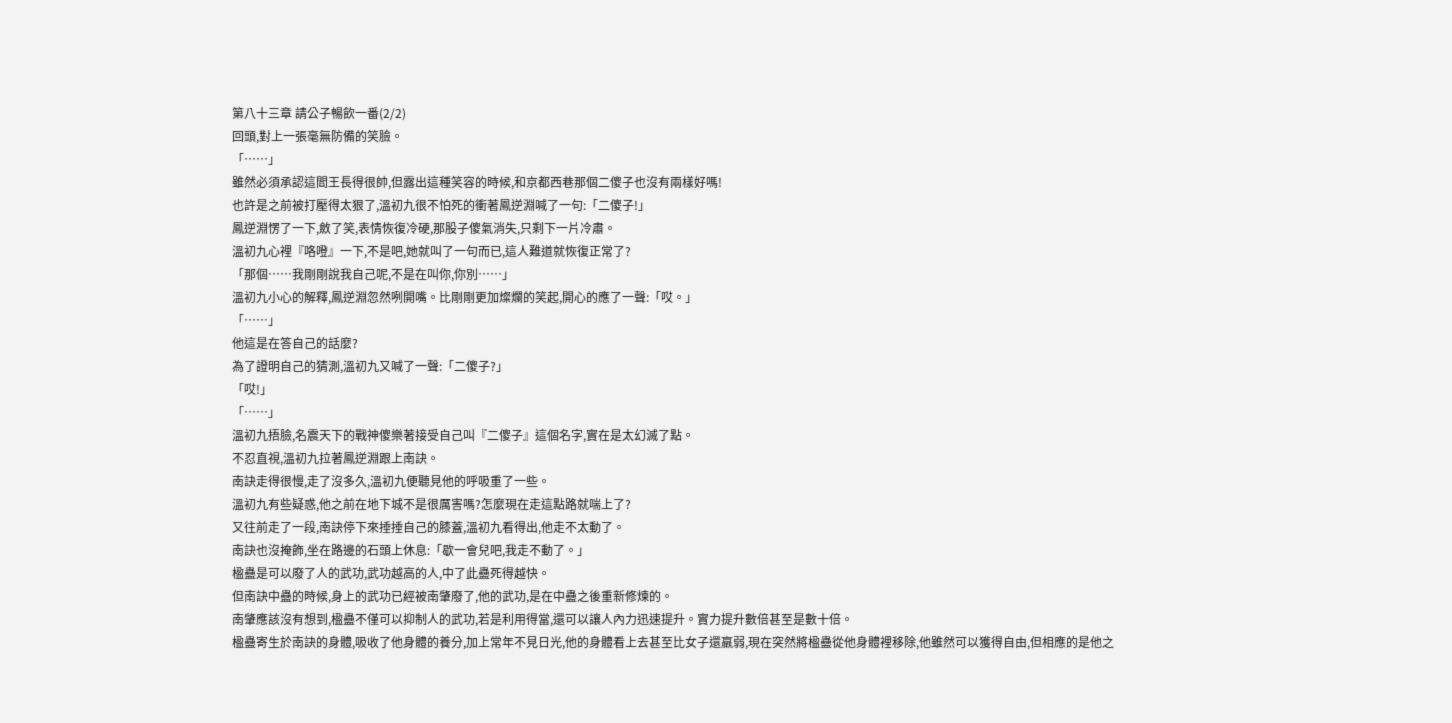第八十三章 請公子暢飲一番(2/2)
回頭,對上一張毫無防備的笑臉。
「……」
雖然必須承認這閻王長得很帥,但露出這種笑容的時候,和京都西巷那個二傻子也沒有兩樣好嗎!
也許是之前被打壓得太狠了,溫初九很不怕死的衝著鳳逆淵喊了一句:「二傻子!」
鳳逆淵愣了一下,斂了笑,表情恢復冷硬,那股子傻氣消失,只剩下一片冷肅。
溫初九心裡『咯噔』一下,不是吧,她就叫了一句而已,這人難道就恢復正常了?
「那個……我剛剛說我自己呢,不是在叫你,你別……」
溫初九小心的解釋,鳳逆淵忽然咧開嘴。比剛剛更加燦爛的笑起,開心的應了一聲:「哎。」
「……」
他這是在答自己的話麼?
為了證明自己的猜測,溫初九又喊了一聲:「二傻子?」
「哎!」
「……」
溫初九捂臉,名震天下的戰神傻樂著接受自己叫『二傻子』這個名字,實在是太幻滅了點。
不忍直視,溫初九拉著鳳逆淵跟上南訣。
南訣走得很慢,走了沒多久,溫初九便聽見他的呼吸重了一些。
溫初九有些疑惑,他之前在地下城不是很厲害嗎?怎麼現在走這點路就喘上了?
又往前走了一段,南訣停下來捶捶自己的膝蓋,溫初九看得出,他走不太動了。
南訣也沒掩飾,坐在路邊的石頭上休息:「歇一會兒吧,我走不動了。」
楹蠱是可以廢了人的武功,武功越高的人,中了此蠱死得越快。
但南訣中蠱的時候,身上的武功已經被南肇廢了,他的武功,是在中蠱之後重新修煉的。
南肇應該沒有想到,楹蠱不僅可以抑制人的武功,若是利用得當,還可以讓人內力迅速提升。實力提升數倍甚至是數十倍。
楹蠱寄生於南訣的身體,吸收了他身體的養分,加上常年不見日光,他的身體看上去甚至比女子還羸弱,現在突然將楹蠱從他身體裡移除,他雖然可以獲得自由,但相應的是他之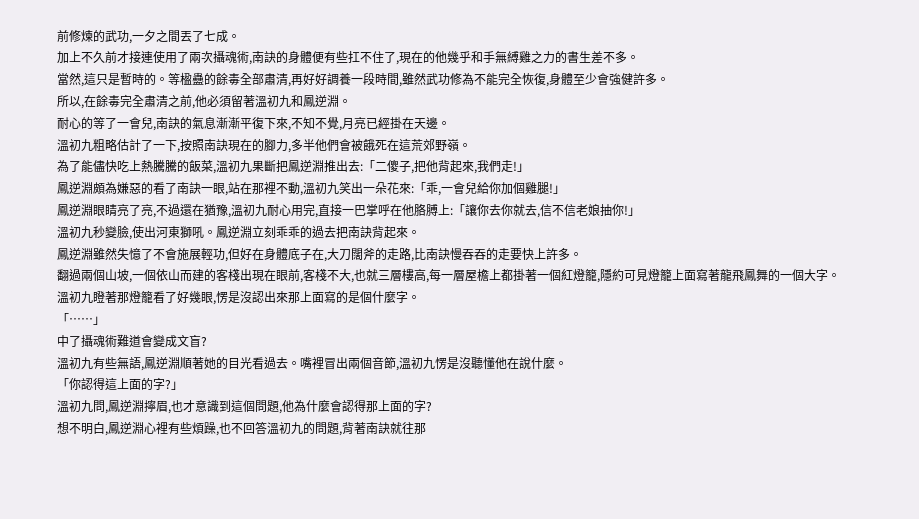前修煉的武功,一夕之間丟了七成。
加上不久前才接連使用了兩次攝魂術,南訣的身體便有些扛不住了,現在的他幾乎和手無縛雞之力的書生差不多。
當然,這只是暫時的。等楹蠱的餘毒全部肅清,再好好調養一段時間,雖然武功修為不能完全恢復,身體至少會強健許多。
所以,在餘毒完全肅清之前,他必須留著溫初九和鳳逆淵。
耐心的等了一會兒,南訣的氣息漸漸平復下來,不知不覺,月亮已經掛在天邊。
溫初九粗略估計了一下,按照南訣現在的腳力,多半他們會被餓死在這荒郊野嶺。
為了能儘快吃上熱騰騰的飯菜,溫初九果斷把鳳逆淵推出去:「二傻子,把他背起來,我們走!」
鳳逆淵頗為嫌惡的看了南訣一眼,站在那裡不動,溫初九笑出一朵花來:「乖,一會兒給你加個雞腿!」
鳳逆淵眼睛亮了亮,不過還在猶豫,溫初九耐心用完,直接一巴掌呼在他胳膊上:「讓你去你就去,信不信老娘抽你!」
溫初九秒變臉,使出河東獅吼。鳳逆淵立刻乖乖的過去把南訣背起來。
鳳逆淵雖然失憶了不會施展輕功,但好在身體底子在,大刀闊斧的走路,比南訣慢吞吞的走要快上許多。
翻過兩個山坡,一個依山而建的客棧出現在眼前,客棧不大,也就三層樓高,每一層屋檐上都掛著一個紅燈籠,隱約可見燈籠上面寫著龍飛鳳舞的一個大字。
溫初九瞪著那燈籠看了好幾眼,愣是沒認出來那上面寫的是個什麼字。
「……」
中了攝魂術難道會變成文盲?
溫初九有些無語,鳳逆淵順著她的目光看過去。嘴裡冒出兩個音節,溫初九愣是沒聽懂他在說什麼。
「你認得這上面的字?」
溫初九問,鳳逆淵擰眉,也才意識到這個問題,他為什麼會認得那上面的字?
想不明白,鳳逆淵心裡有些煩躁,也不回答溫初九的問題,背著南訣就往那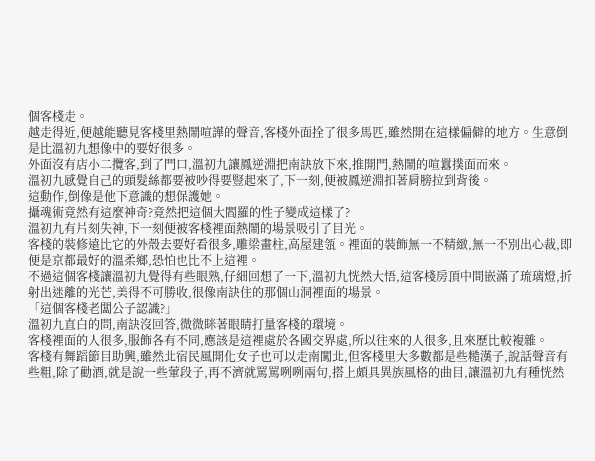個客棧走。
越走得近,便越能聽見客棧里熱鬧喧譁的聲音,客棧外面拴了很多馬匹,雖然開在這樣偏僻的地方。生意倒是比溫初九想像中的要好很多。
外面沒有店小二攬客,到了門口,溫初九讓鳳逆淵把南訣放下來,推開門,熱鬧的喧囂撲面而來。
溫初九感覺自己的頭髮絲都要被吵得要豎起來了,下一刻,便被鳳逆淵扣著肩膀拉到背後。
這動作,倒像是他下意識的想保護她。
攝魂術竟然有這麼神奇?竟然把這個大閻羅的性子變成這樣了?
溫初九有片刻失神,下一刻便被客棧裡面熱鬧的場景吸引了目光。
客棧的裝修遠比它的外殼去要好看很多,雕梁畫柱,高屋建瓴。裡面的裝飾無一不精緻,無一不別出心裁,即便是京都最好的溫柔鄉,恐怕也比不上這裡。
不過這個客棧讓溫初九覺得有些眼熟,仔細回想了一下,溫初九恍然大悟,這客棧房頂中間嵌滿了琉璃燈,折射出迷離的光芒,美得不可勝收,很像南訣住的那個山洞裡面的場景。
「這個客棧老闆公子認識?」
溫初九直白的問,南訣沒回答,微微眯著眼睛打量客棧的環境。
客棧裡面的人很多,服飾各有不同,應該是這裡處於各國交界處,所以往來的人很多,且來歷比較複雜。
客棧有舞蹈節目助興,雖然北宿民風開化女子也可以走南闖北,但客棧里大多數都是些糙漢子,說話聲音有些粗,除了勸酒,就是說一些葷段子,再不濟就罵罵咧咧兩句,搭上頗具異族風格的曲目,讓溫初九有種恍然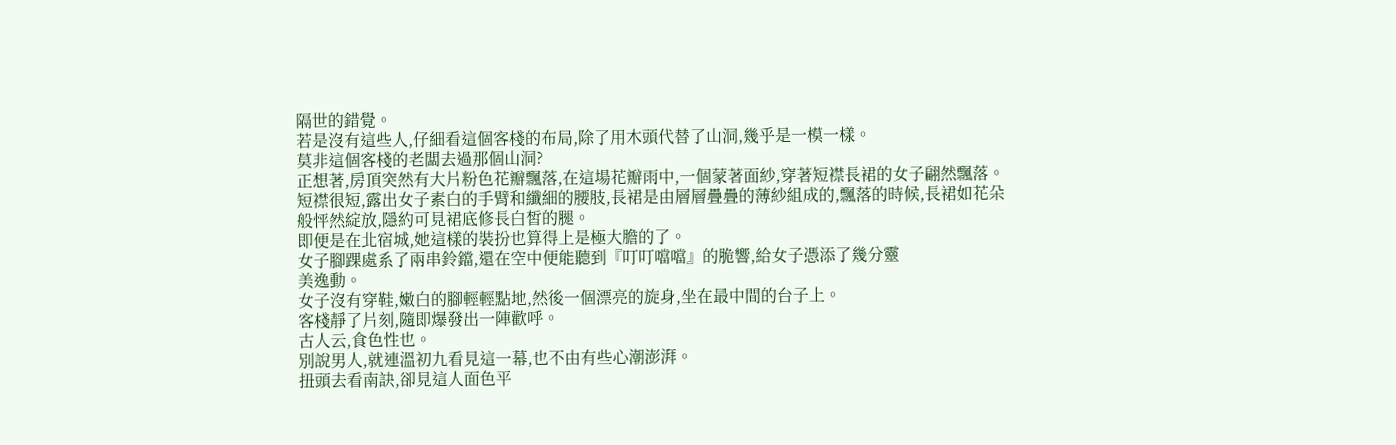隔世的錯覺。
若是沒有這些人,仔細看這個客棧的布局,除了用木頭代替了山洞,幾乎是一模一樣。
莫非這個客棧的老闆去過那個山洞?
正想著,房頂突然有大片粉色花瓣飄落,在這場花瓣雨中,一個蒙著面紗,穿著短襟長裙的女子翩然飄落。
短襟很短,露出女子素白的手臂和纖細的腰肢,長裙是由層層疊疊的薄紗組成的,飄落的時候,長裙如花朵般怦然綻放,隱約可見裙底修長白皙的腿。
即便是在北宿城,她這樣的裝扮也算得上是極大膽的了。
女子腳踝處系了兩串鈴鐺,還在空中便能聽到『叮叮噹噹』的脆響,給女子憑添了幾分靈
美逸動。
女子沒有穿鞋,嫩白的腳輕輕點地,然後一個漂亮的旋身,坐在最中間的台子上。
客棧靜了片刻,隨即爆發出一陣歡呼。
古人云,食色性也。
別說男人,就連溫初九看見這一幕,也不由有些心潮澎湃。
扭頭去看南訣,卻見這人面色平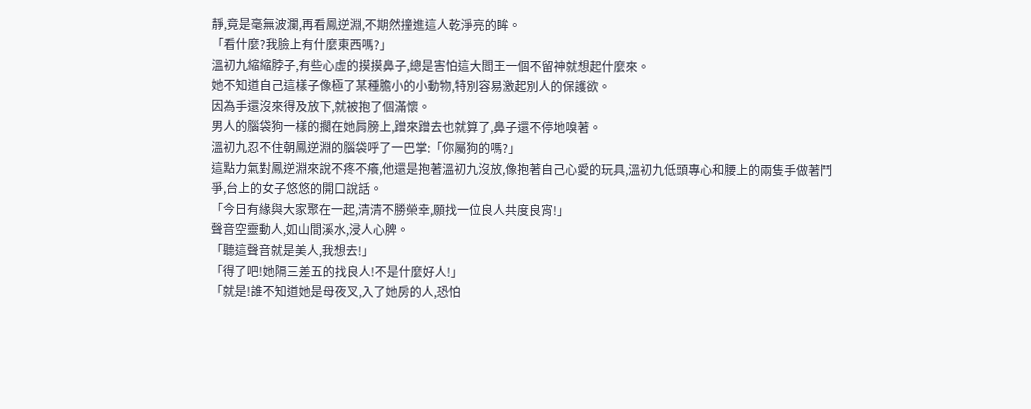靜,竟是毫無波瀾,再看鳳逆淵,不期然撞進這人乾淨亮的眸。
「看什麼?我臉上有什麼東西嗎?」
溫初九縮縮脖子,有些心虛的摸摸鼻子,總是害怕這大閻王一個不留神就想起什麼來。
她不知道自己這樣子像極了某種膽小的小動物,特別容易激起別人的保護欲。
因為手還沒來得及放下,就被抱了個滿懷。
男人的腦袋狗一樣的擱在她肩膀上,蹭來蹭去也就算了,鼻子還不停地嗅著。
溫初九忍不住朝鳳逆淵的腦袋呼了一巴掌:「你屬狗的嗎?」
這點力氣對鳳逆淵來說不疼不癢,他還是抱著溫初九沒放,像抱著自己心愛的玩具,溫初九低頭專心和腰上的兩隻手做著鬥爭,台上的女子悠悠的開口說話。
「今日有緣與大家聚在一起,清清不勝榮幸,願找一位良人共度良宵!」
聲音空靈動人,如山間溪水,浸人心脾。
「聽這聲音就是美人,我想去!」
「得了吧!她隔三差五的找良人!不是什麼好人!」
「就是!誰不知道她是母夜叉,入了她房的人,恐怕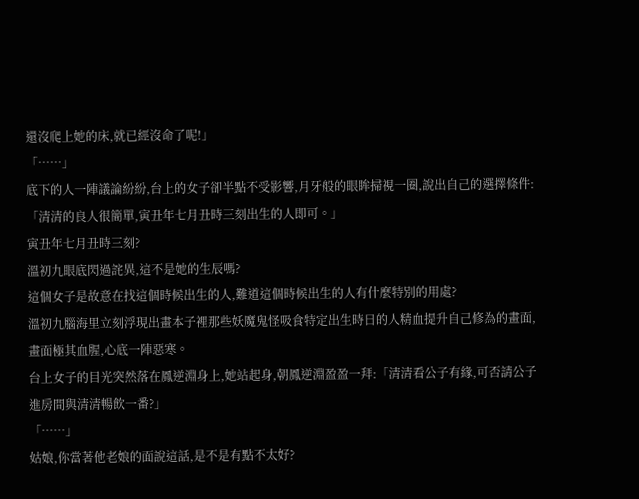還沒爬上她的床,就已經沒命了呢!」
「……」
底下的人一陣議論紛紛,台上的女子卻半點不受影響,月牙般的眼眸掃視一圈,說出自己的選擇條件:「清清的良人很簡單,寅丑年七月丑時三刻出生的人即可。」
寅丑年七月丑時三刻?
溫初九眼底閃過詫異,這不是她的生辰嗎?
這個女子是故意在找這個時候出生的人,難道這個時候出生的人有什麼特別的用處?
溫初九腦海里立刻浮現出畫本子裡那些妖魔鬼怪吸食特定出生時日的人精血提升自己修為的畫面,畫面極其血腥,心底一陣惡寒。
台上女子的目光突然落在鳳逆淵身上,她站起身,朝鳳逆淵盈盈一拜:「清清看公子有緣,可否請公子進房間與清清暢飲一番?」
「……」
姑娘,你當著他老娘的面說這話,是不是有點不太好?